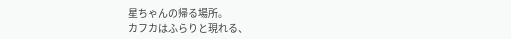星ちゃんの帰る場所。
カフカはふらりと現れる、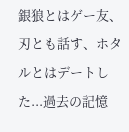銀狼とはゲー友、刃とも話す、ホタルとはデートした...過去の記憶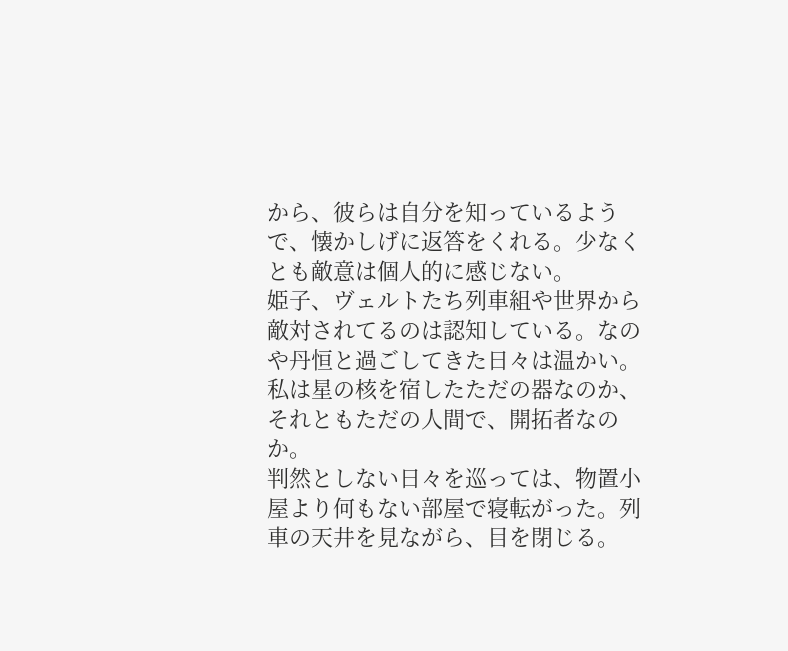から、彼らは自分を知っているようで、懐かしげに返答をくれる。少なくとも敵意は個人的に感じない。
姫子、ヴェルトたち列車組や世界から敵対されてるのは認知している。なのや丹恒と過ごしてきた日々は温かい。
私は星の核を宿したただの器なのか、それともただの人間で、開拓者なのか。
判然としない日々を巡っては、物置小屋より何もない部屋で寝転がった。列車の天井を見ながら、目を閉じる。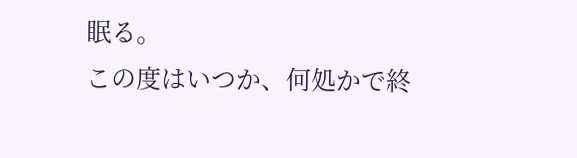眠る。
この度はいつか、何処かで終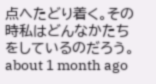点へたどり着く。その時私はどんなかたちをしているのだろう。
about 1 month ago